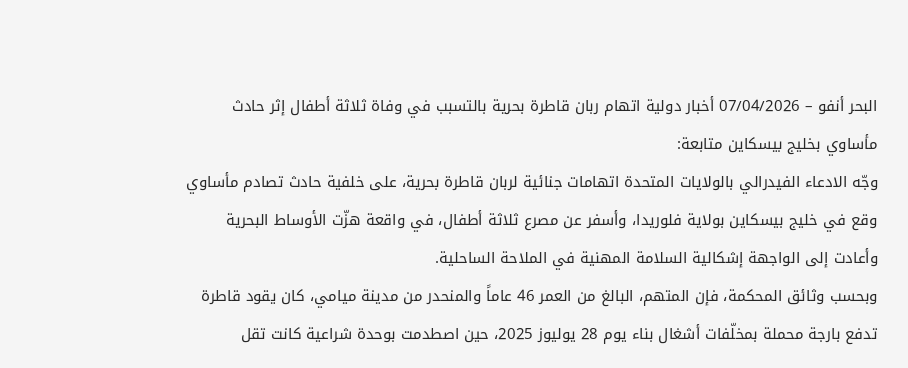البحر أنفو – 07/04/2026 أخبار دولية اتهام ربان قاطرة بحرية بالتسبب في وفاة ثلاثة أطفال إثر حادث مأساوي بخليج بيسكاين متابعة:
وجّه الادعاء الفيدرالي بالولايات المتحدة اتهامات جنائية لربان قاطرة بحرية، على خلفية حادث تصادم مأساوي وقع في خليج بيسكاين بولاية فلوريدا، وأسفر عن مصرع ثلاثة أطفال، في واقعة هزّت الأوساط البحرية وأعادت إلى الواجهة إشكالية السلامة المهنية في الملاحة الساحلية.
وبحسب وثائق المحكمة، فإن المتهم، البالغ من العمر 46 عاماً والمنحدر من مدينة ميامي، كان يقود قاطرة تدفع بارجة محملة بمخلّفات أشغال بناء يوم 28 يوليوز 2025، حين اصطدمت بوحدة شراعية كانت تقل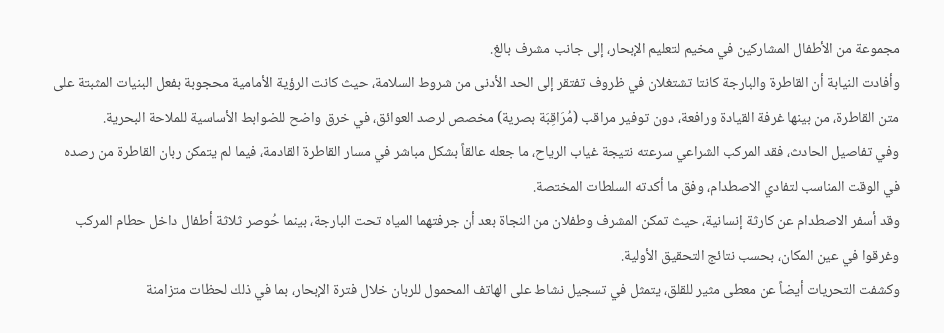مجموعة من الأطفال المشاركين في مخيم لتعليم الإبحار، إلى جانب مشرف بالغ.
وأفادت النيابة أن القاطرة والبارجة كانتا تشتغلان في ظروف تفتقر إلى الحد الأدنى من شروط السلامة، حيث كانت الرؤية الأمامية محجوبة بفعل البنيات المثبتة على متن القاطرة، من بينها غرفة القيادة ورافعة، دون توفير مراقب (مُرَاقِبَة بصرية) مخصص لرصد العوائق، في خرق واضح للضوابط الأساسية للملاحة البحرية.
وفي تفاصيل الحادث، فقد المركب الشراعي سرعته نتيجة غياب الرياح، ما جعله عالقاً بشكل مباشر في مسار القاطرة القادمة، فيما لم يتمكن ربان القاطرة من رصده في الوقت المناسب لتفادي الاصطدام، وفق ما أكدته السلطات المختصة.
وقد أسفر الاصطدام عن كارثة إنسانية، حيث تمكن المشرف وطفلان من النجاة بعد أن جرفتهما المياه تحت البارجة، بينما حُوصر ثلاثة أطفال داخل حطام المركب وغرقوا في عين المكان، بحسب نتائج التحقيق الأولية.
وكشفت التحريات أيضاً عن معطى مثير للقلق، يتمثل في تسجيل نشاط على الهاتف المحمول للربان خلال فترة الإبحار، بما في ذلك لحظات متزامنة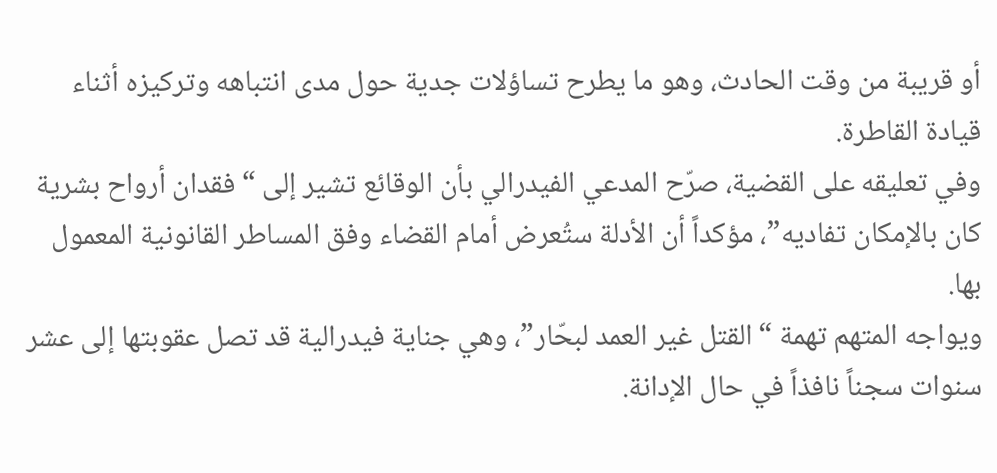أو قريبة من وقت الحادث، وهو ما يطرح تساؤلات جدية حول مدى انتباهه وتركيزه أثناء قيادة القاطرة.
وفي تعليقه على القضية، صرّح المدعي الفيدرالي بأن الوقائع تشير إلى “فقدان أرواح بشرية كان بالإمكان تفاديه”، مؤكداً أن الأدلة ستُعرض أمام القضاء وفق المساطر القانونية المعمول بها.
ويواجه المتهم تهمة “القتل غير العمد لبحّار”، وهي جناية فيدرالية قد تصل عقوبتها إلى عشر سنوات سجناً نافذاً في حال الإدانة.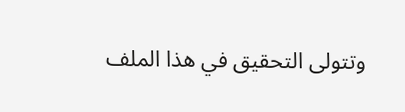وتتولى التحقيق في هذا الملف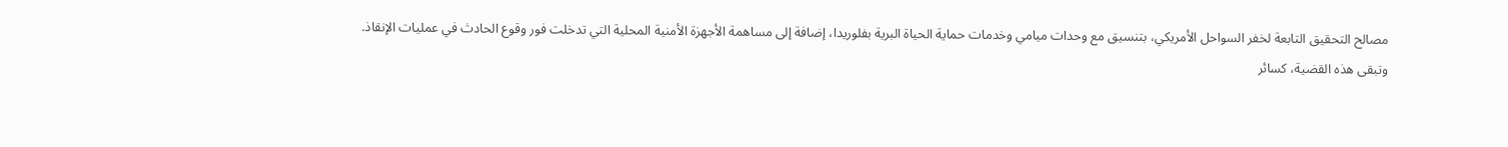مصالح التحقيق التابعة لخفر السواحل الأمريكي، بتنسيق مع وحدات ميامي وخدمات حماية الحياة البرية بفلوريدا، إضافة إلى مساهمة الأجهزة الأمنية المحلية التي تدخلت فور وقوع الحادث في عمليات الإنقاذ.
وتبقى هذه القضية، كسائر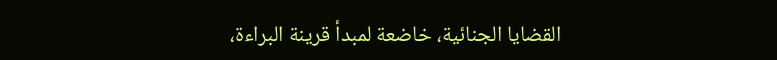القضايا الجنائية، خاضعة لمبدأ قرينة البراءة،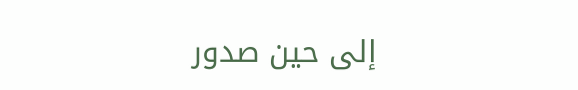إلى حين صدور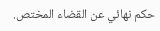حكم نهائي عن القضاء المختص.